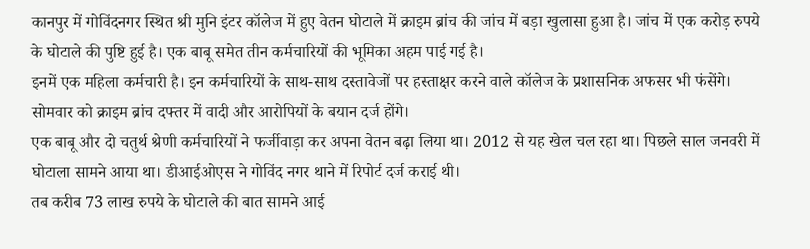कानपुर में गोविंदनगर स्थित श्री मुनि इंटर कॉलेज में हुए वेतन घोटाले में क्राइम ब्रांच की जांच में बड़ा खुलासा हुआ है। जांच में एक करोड़ रुपये के घोटाले की पुष्टि हुई है। एक बाबू समेत तीन कर्मचारियों की भूमिका अहम पाई गई है।
इनमें एक महिला कर्मचारी है। इन कर्मचारियों के साथ-साथ दस्तावेजों पर हस्ताक्षर करने वाले कॉलेज के प्रशासनिक अफसर भी फंसेंगे। सोमवार को क्राइम ब्रांच दफ्तर में वादी और आरोपियों के बयान दर्ज होंगे।
एक बाबू और दो चतुर्थ श्रेणी कर्मचारियों ने फर्जीवाड़ा कर अपना वेतन बढ़ा लिया था। 2012 से यह खेल चल रहा था। पिछले साल जनवरी में घोटाला सामने आया था। डीआईओएस ने गोविंद नगर थाने में रिपोर्ट दर्ज कराई थी।
तब करीब 73 लाख रुपये के घोटाले की बात सामने आई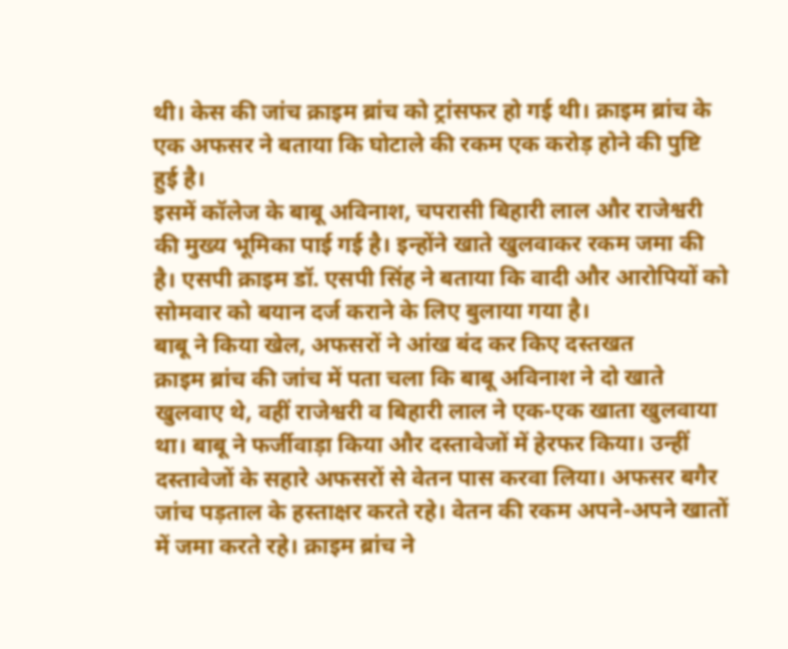थी। केस की जांच क्राइम ब्रांच को ट्रांसफर हो गई थी। क्राइम ब्रांच के एक अफसर ने बताया कि घोटाले की रकम एक करोड़ होने की पुष्टि हुई है।
इसमें कॉलेज के बाबू अविनाश, चपरासी बिहारी लाल और राजेश्वरी की मुख्य भूमिका पाई गई है। इन्होंने खाते खुलवाकर रकम जमा की है। एसपी क्राइम डॉ. एसपी सिंह ने बताया कि वादी और आरोपियों को सोमवार को बयान दर्ज कराने के लिए बुलाया गया है।
बाबू ने किया खेल, अफसरों ने आंख बंद कर किए दस्तखत
क्राइम ब्रांच की जांच में पता चला कि बाबू अविनाश ने दो खाते खुलवाए थे, वहीं राजेश्वरी व बिहारी लाल ने एक-एक खाता खुलवाया था। बाबू ने फर्जीवाड़ा किया और दस्तावेजों में हेरफर किया। उन्हीं दस्तावेजों के सहारे अफसरों से वेतन पास करवा लिया। अफसर बगैर जांच पड़ताल के हस्ताक्षर करते रहे। वेतन की रकम अपने-अपने खातों में जमा करते रहे। क्राइम ब्रांच ने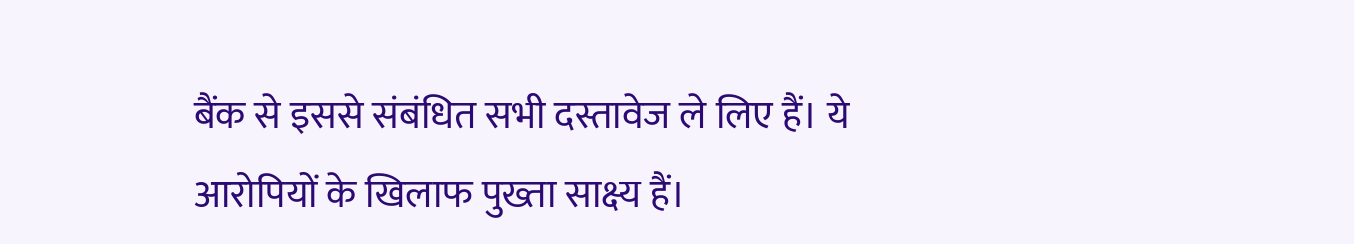बैंक से इससे संबंधित सभी दस्तावेज ले लिए हैं। ये आरोपियों के खिलाफ पुख्ता साक्ष्य हैं।